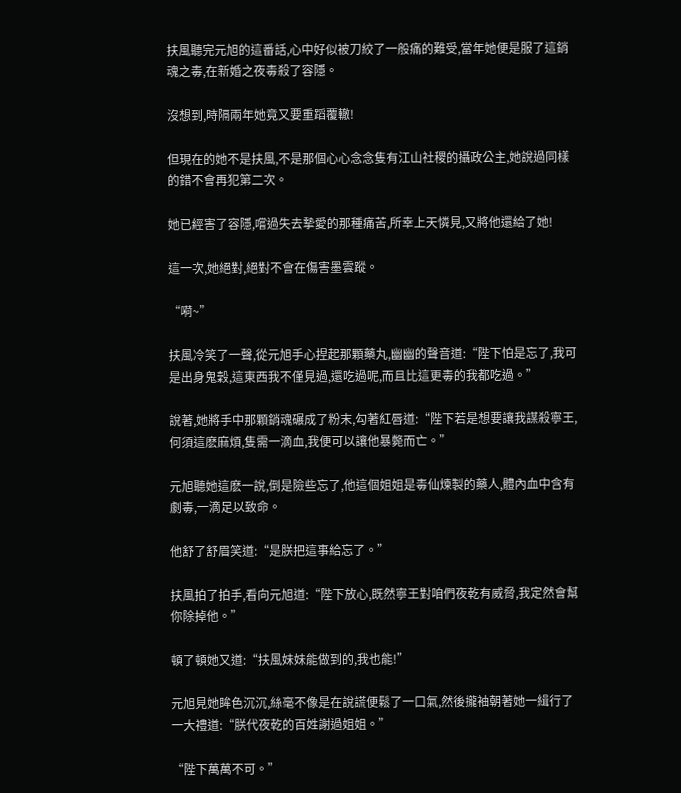扶風聽完元旭的這番話,心中好似被刀絞了一般痛的難受,當年她便是服了這銷魂之毒,在新婚之夜毒殺了容隱。

沒想到,時隔兩年她竟又要重蹈覆轍!

但現在的她不是扶風,不是那個心心念念隻有江山社稷的攝政公主,她說過同樣的錯不會再犯第二次。

她已經害了容隱,嚐過失去摯愛的那種痛苦,所幸上天憐見,又將他還給了她!

這一次,她絕對,絕對不會在傷害墨雲蹤。

“嗬~”

扶風冷笑了一聲,從元旭手心捏起那顆藥丸,幽幽的聲音道:“陛下怕是忘了,我可是出身鬼穀,這東西我不僅見過,還吃過呢,而且比這更毒的我都吃過。”

說著,她將手中那顆銷魂碾成了粉末,勾著紅唇道:“陛下若是想要讓我謀殺寧王,何須這麽麻煩,隻需一滴血,我便可以讓他暴斃而亡。”

元旭聽她這麽一說,倒是險些忘了,他這個姐姐是毒仙煉製的藥人,體內血中含有劇毒,一滴足以致命。

他舒了舒眉笑道:“是朕把這事給忘了。”

扶風拍了拍手,看向元旭道:“陛下放心,既然寧王對咱們夜乾有威脅,我定然會幫你除掉他。”

頓了頓她又道:“扶風妹妹能做到的,我也能!”

元旭見她眸色沉沉,絲毫不像是在說謊便鬆了一口氣,然後攏袖朝著她一緝行了一大禮道:“朕代夜乾的百姓謝過姐姐。”

“陛下萬萬不可。”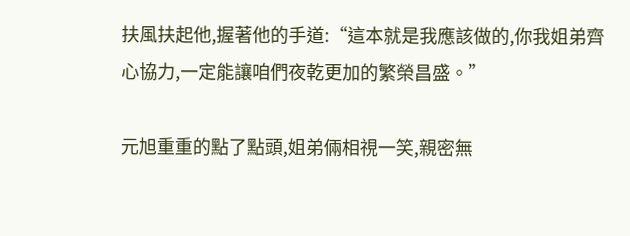扶風扶起他,握著他的手道:“這本就是我應該做的,你我姐弟齊心協力,一定能讓咱們夜乾更加的繁榮昌盛。”

元旭重重的點了點頭,姐弟倆相視一笑,親密無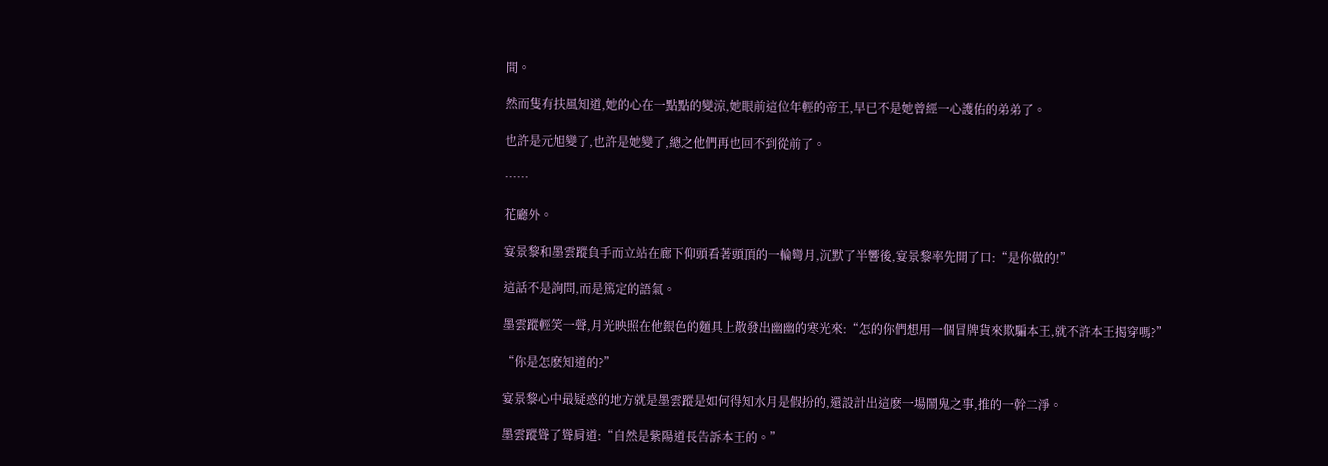間。

然而隻有扶風知道,她的心在一點點的變涼,她眼前這位年輕的帝王,早已不是她曾經一心護佑的弟弟了。

也許是元旭變了,也許是她變了,總之他們再也回不到從前了。

……

花廳外。

宴景黎和墨雲蹤負手而立站在廊下仰頭看著頭頂的一輪彎月,沉默了半響後,宴景黎率先開了口:“是你做的!”

這話不是詢問,而是篤定的語氣。

墨雲蹤輕笑一聲,月光映照在他銀色的麵具上散發出幽幽的寒光來:“怎的你們想用一個冒牌貨來欺騙本王,就不許本王揭穿嗎?”

“你是怎麽知道的?”

宴景黎心中最疑惑的地方就是墨雲蹤是如何得知水月是假扮的,還設計出這麽一場鬧鬼之事,推的一幹二淨。

墨雲蹤聳了聳肩道:“自然是紫陽道長告訴本王的。”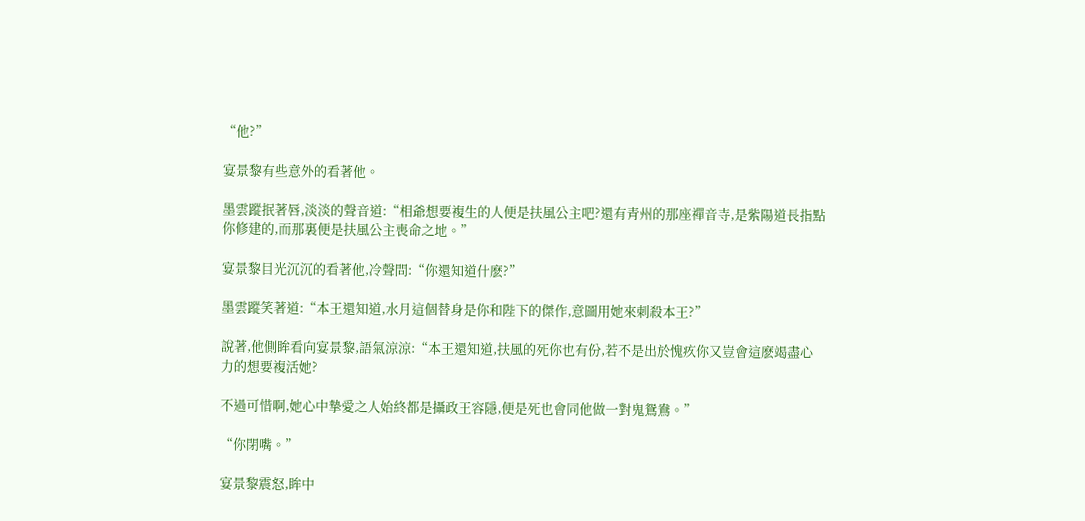“他?”

宴景黎有些意外的看著他。

墨雲蹤抿著唇,淡淡的聲音道:“相爺想要複生的人便是扶風公主吧?還有青州的那座禪音寺,是紫陽道長指點你修建的,而那裏便是扶風公主喪命之地。”

宴景黎目光沉沉的看著他,冷聲問:“你還知道什麽?”

墨雲蹤笑著道:“本王還知道,水月這個替身是你和陛下的傑作,意圖用她來刺殺本王?”

說著,他側眸看向宴景黎,語氣涼涼:“本王還知道,扶風的死你也有份,若不是出於愧疚你又豈會這麽竭盡心力的想要複活她?

不過可惜啊,她心中摯愛之人始終都是攝政王容隱,便是死也會同他做一對鬼鴛鴦。”

“你閉嘴。”

宴景黎震怒,眸中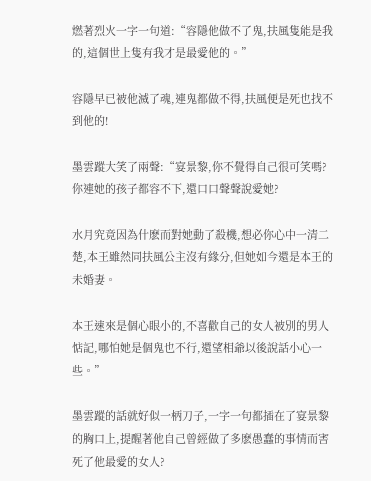燃著烈火一字一句道:“容隱他做不了鬼,扶風隻能是我的,這個世上隻有我才是最愛他的。”

容隱早已被他滅了魂,連鬼都做不得,扶風便是死也找不到他的!

墨雲蹤大笑了兩聲:“宴景黎,你不覺得自己很可笑嗎?你連她的孩子都容不下,還口口聲聲說愛她?

水月究竟因為什麽而對她動了殺機,想必你心中一清二楚,本王雖然同扶風公主沒有緣分,但她如今還是本王的未婚妻。

本王速來是個心眼小的,不喜歡自己的女人被別的男人惦記,哪怕她是個鬼也不行,還望相爺以後說話小心一些。”

墨雲蹤的話就好似一柄刀子,一字一句都插在了宴景黎的胸口上,提醒著他自己曾經做了多麽愚蠢的事情而害死了他最愛的女人?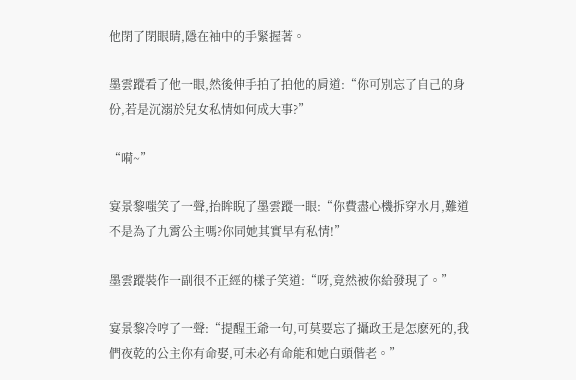他閉了閉眼睛,隱在袖中的手緊握著。

墨雲蹤看了他一眼,然後伸手拍了拍他的肩道:“你可別忘了自己的身份,若是沉溺於兒女私情如何成大事?”

“嗬~”

宴景黎嗤笑了一聲,抬眸睨了墨雲蹤一眼:“你費盡心機拆穿水月,難道不是為了九霄公主嗎?你同她其實早有私情!”

墨雲蹤裝作一副很不正經的樣子笑道:“呀,竟然被你給發現了。”

宴景黎冷哼了一聲:“提醒王爺一句,可莫要忘了攝政王是怎麽死的,我們夜乾的公主你有命娶,可未必有命能和她白頭偕老。”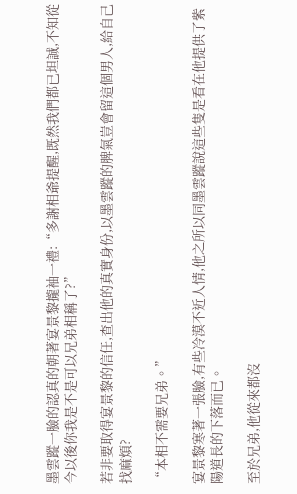墨雲蹤一臉的認真的朝著宴景黎攏袖一禮:“多謝相爺提醒,既然我們都已坦誠,不知從今以後你我是不是可以兄弟相稱了?”

若非要取得宴景黎的信任,查出他的真實身份,以墨雲蹤的脾氣豈會留這個男人,給自己找麻煩?

“本相不需要兄弟。”

宴景黎寒著一張臉,有些冷漠不近人情,他之所以同墨雲蹤說這些隻是看在他提供了紫陽道長的下落而已。

至於兄弟,他從來都沒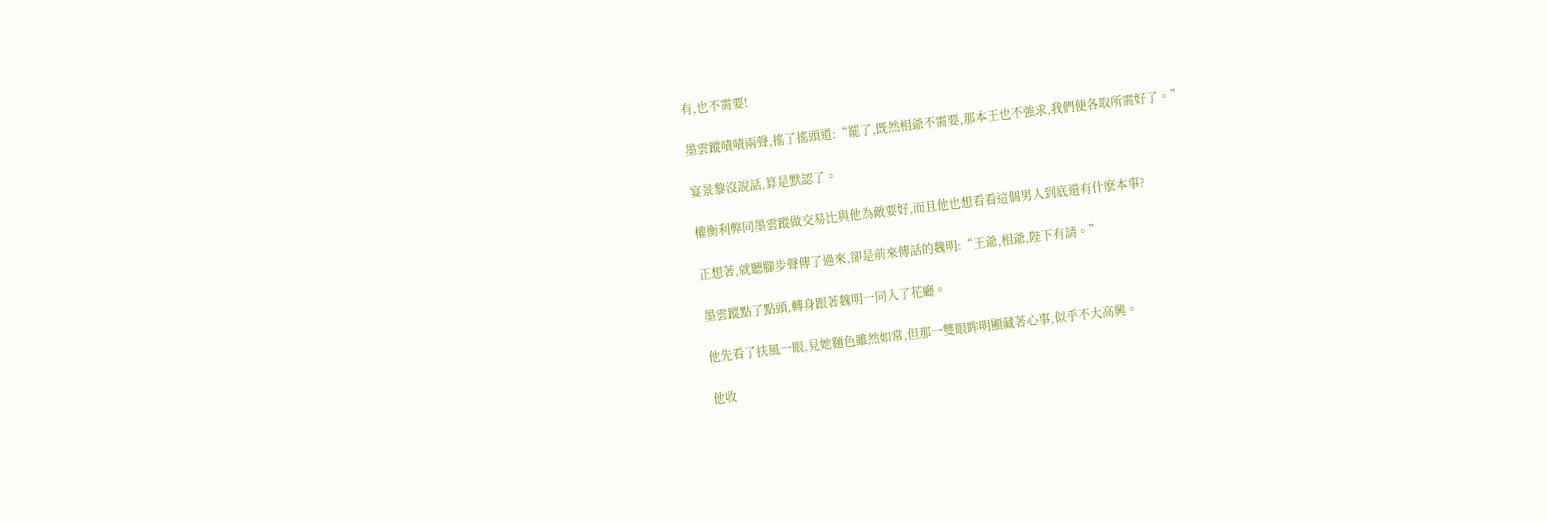有,也不需要!

墨雲蹤嘖嘖兩聲,搖了搖頭道:“罷了,既然相爺不需要,那本王也不強求,我們便各取所需好了。”

宴景黎沒說話,算是默認了。

權衡利弊同墨雲蹤做交易比與他為敵要好,而且他也想看看這個男人到底還有什麽本事?

正想著,就聽腳步聲傳了過來,卻是前來傳話的魏明:“王爺,相爺,陛下有請。”

墨雲蹤點了點頭,轉身跟著魏明一同入了花廳。

他先看了扶風一眼,見她麵色雖然如常,但那一雙眼眸明顯藏著心事,似乎不大高興。

他收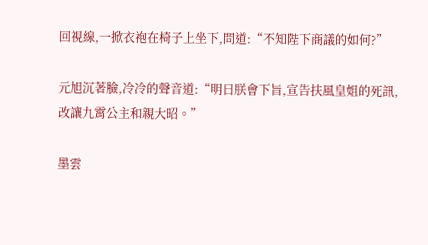回視線,一掀衣袍在椅子上坐下,問道:“不知陛下商議的如何?”

元旭沉著臉,冷冷的聲音道:“明日朕會下旨,宣告扶風皇姐的死訊,改讓九霄公主和親大昭。”

墨雲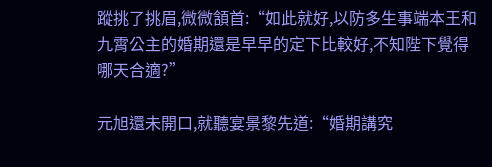蹤挑了挑眉,微微頷首:“如此就好,以防多生事端本王和九霄公主的婚期還是早早的定下比較好,不知陛下覺得哪天合適?”

元旭還未開口,就聽宴景黎先道:“婚期講究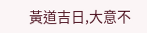黃道吉日,大意不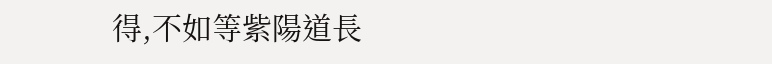得,不如等紫陽道長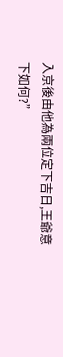入京後由他為兩位定下吉日,王爺意下如何?”